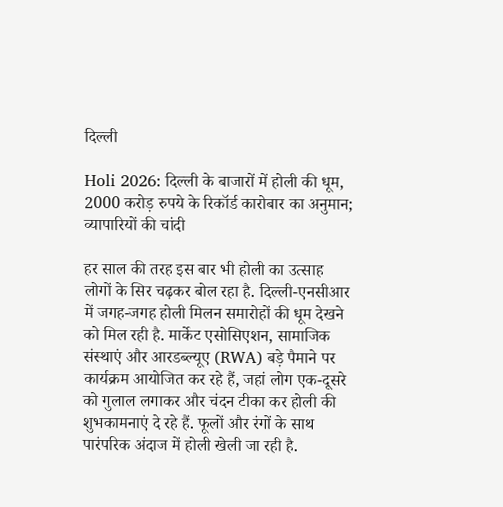दिल्ली

Holi 2026: दिल्ली के बाजारों में होली की धूम, 2000 करोड़ रुपये के रिकॉर्ड कारोबार का अनुमान; व्यापारियों की चांदी

हर साल की तरह इस बार भी होली का उत्साह लोगों के सिर चढ़कर बोल रहा है. दिल्ली-एनसीआर में जगह-जगह होली मिलन समारोहों की धूम देखने को मिल रही है. मार्केट एसोसिएशन, सामाजिक संस्थाएं और आरडब्ल्यूए (RWA) बड़े पैमाने पर कार्यक्रम आयोजित कर रहे हैं, जहां लोग एक-दूसरे को गुलाल लगाकर और चंदन टीका कर होली की शुभकामनाएं दे रहे हैं. फूलों और रंगों के साथ पारंपरिक अंदाज में होली खेली जा रही है.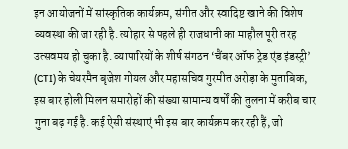इन आयोजनों में सांस्कृतिक कार्यक्रम, संगीत और स्वादिष्ट खाने की विशेष व्यवस्था की जा रही है. त्योहार से पहले ही राजधानी का माहौल पूरी तरह उत्सवमय हो चुका है. व्यापारियों के शीर्ष संगठन ‘चैंबर ऑफ ट्रेड एंड इंडस्ट्री’ (CTI) के चेयरमैन बृजेश गोयल और महासचिव गुरमीत अरोड़ा के मुताबिक, इस बार होली मिलन समारोहों की संख्या सामान्य वर्षों की तुलना में करीब चार गुना बढ़ गई है. कई ऐसी संस्थाएं भी इस बार कार्यक्रम कर रही हैं, जो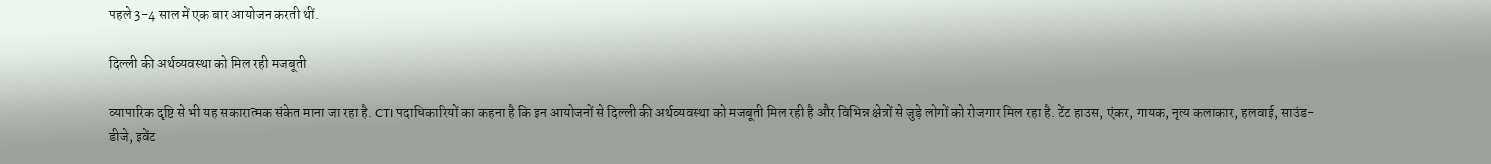पहले 3-4 साल में एक बार आयोजन करती थीं.

दिल्ली की अर्थव्यवस्था को मिल रही मजबूती

व्यापारिक दृष्टि से भी यह सकारात्मक संकेत माना जा रहा है. CTI पदाधिकारियों का कहना है कि इन आयोजनों से दिल्ली की अर्थव्यवस्था को मजबूती मिल रही है और विभिन्न क्षेत्रों से जुड़े लोगों को रोजगार मिल रहा है. टेंट हाउस, एंकर, गायक, नृत्य कलाकार, हलवाई, साउंड-डीजे, इवेंट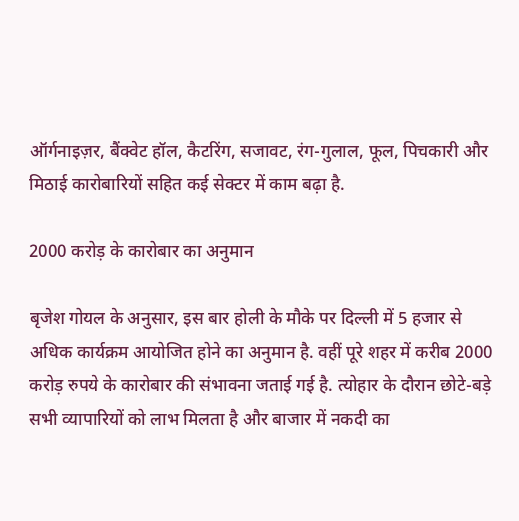ऑर्गनाइज़र, बैंक्वेट हॉल, कैटरिंग, सजावट, रंग-गुलाल, फूल, पिचकारी और मिठाई कारोबारियों सहित कई सेक्टर में काम बढ़ा है.

2000 करोड़ के कारोबार का अनुमान

बृजेश गोयल के अनुसार, इस बार होली के मौके पर दिल्ली में 5 हजार से अधिक कार्यक्रम आयोजित होने का अनुमान है. वहीं पूरे शहर में करीब 2000 करोड़ रुपये के कारोबार की संभावना जताई गई है. त्योहार के दौरान छोटे-बड़े सभी व्यापारियों को लाभ मिलता है और बाजार में नकदी का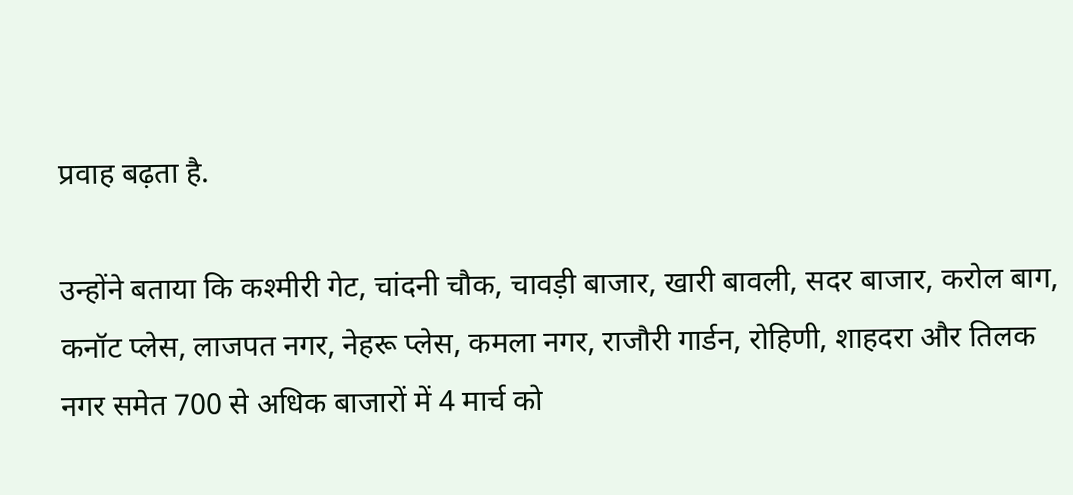प्रवाह बढ़ता है.

उन्होंने बताया कि कश्मीरी गेट, चांदनी चौक, चावड़ी बाजार, खारी बावली, सदर बाजार, करोल बाग, कनॉट प्लेस, लाजपत नगर, नेहरू प्लेस, कमला नगर, राजौरी गार्डन, रोहिणी, शाहदरा और तिलक नगर समेत 700 से अधिक बाजारों में 4 मार्च को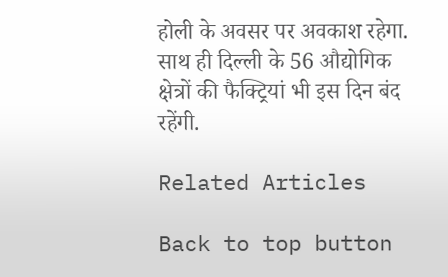होली के अवसर पर अवकाश रहेगा. साथ ही दिल्ली के 56 औद्योगिक क्षेत्रों की फैक्ट्रियां भी इस दिन बंद रहेंगी.

Related Articles

Back to top button